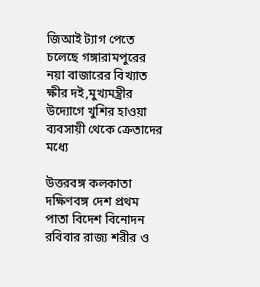জিআই ট্যাগ পেতে চলেছে গঙ্গারামপুরের নয়া বাজারের বিখ্যাত ক্ষীর দই,মুখ্যমন্ত্রীর উদ্যোগে খুশির হাওয়া ব্যবসায়ী থেকে ক্রেতাদের মধ্যে

উত্তরবঙ্গ কলকাতা দক্ষিণবঙ্গ দেশ প্রথম পাতা বিদেশ বিনোদন রবিবার রাজ্য শরীর ও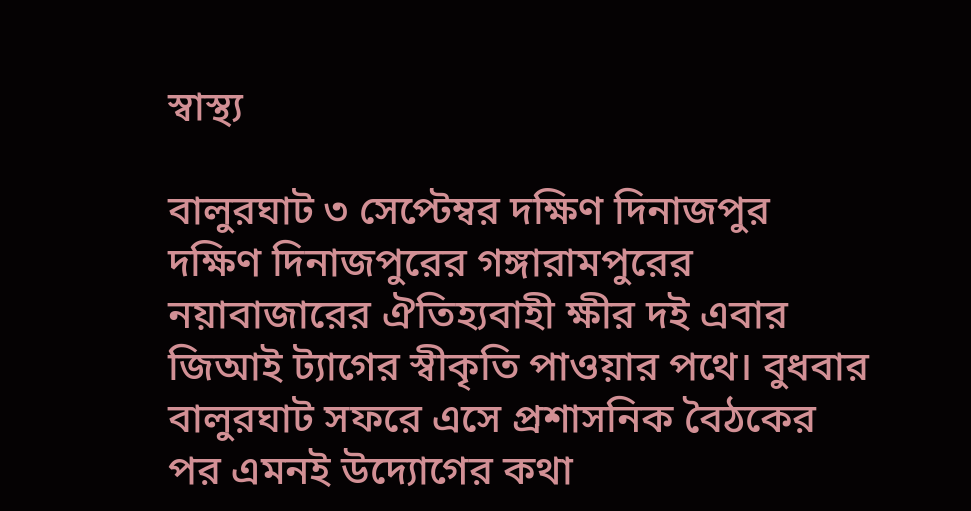স্বাস্থ্য

বালুরঘাট ৩ সেপ্টেম্বর দক্ষিণ দিনাজপুর দক্ষিণ দিনাজপুরের গঙ্গারামপুরের নয়াবাজারের ঐতিহ্যবাহী ক্ষীর দই এবার জিআই ট্যাগের স্বীকৃতি পাওয়ার পথে। বুধবার বালুরঘাট সফরে এসে প্রশাসনিক বৈঠকের পর এমনই উদ্যোগের কথা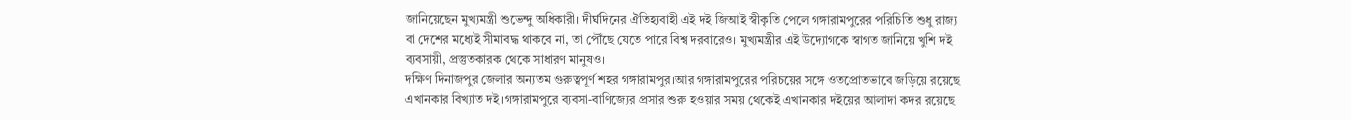জানিয়েছেন মুখ্যমন্ত্রী শুভেন্দু অধিকারী। দীর্ঘদিনের ঐতিহ্যবাহী এই দই জিআই স্বীকৃতি পেলে গঙ্গারামপুরের পরিচিতি শুধু রাজ্য বা দেশের মধ্যেই সীমাবদ্ধ থাকবে না, তা পৌঁছে যেতে পারে বিশ্ব দরবারেও। মুখ্যমন্ত্রীর এই উদ্যোগকে স্বাগত জানিয়ে খুশি দই ব্যবসায়ী, প্রস্তুতকারক থেকে সাধারণ মানুষও।
দক্ষিণ দিনাজপুর জেলার অন্যতম গুরুত্বপূর্ণ শহর গঙ্গারামপুর।আর গঙ্গারামপুরের পরিচয়ের সঙ্গে ওতপ্রোতভাবে জড়িয়ে রয়েছে এখানকার বিখ্যাত দই।গঙ্গারামপুরে ব্যবসা-বাণিজ্যের প্রসার শুরু হওয়ার সময় থেকেই এখানকার দইয়ের আলাদা কদর রয়েছে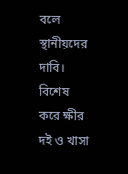বলে স্থানীয়দের দাবি।
বিশেষ করে ক্ষীর দই ও খাসা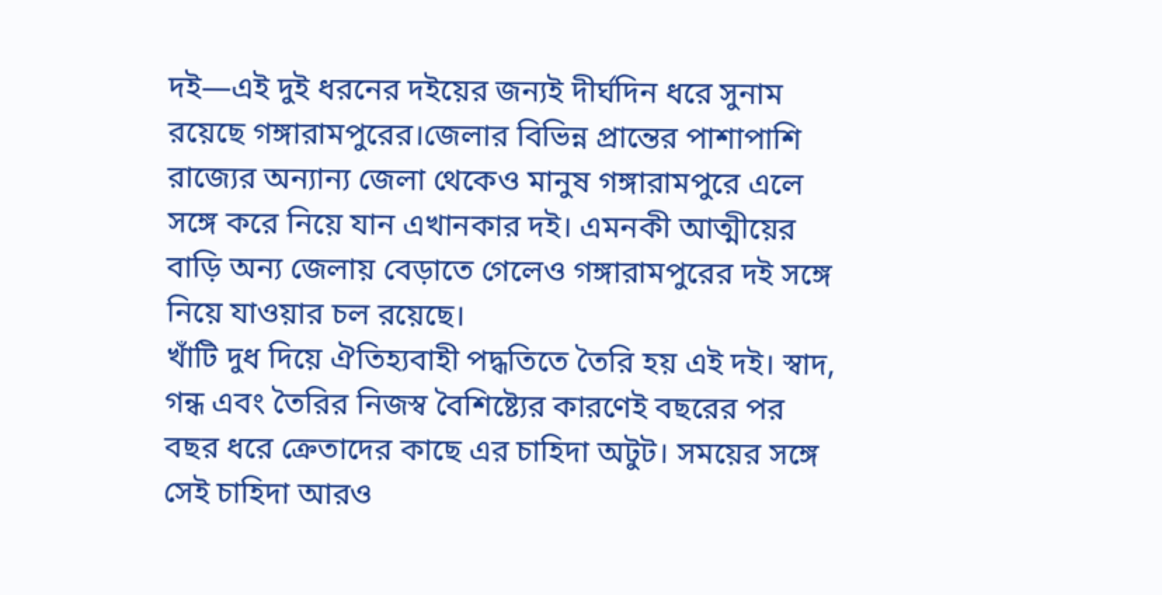দই—এই দুই ধরনের দইয়ের জন্যই দীর্ঘদিন ধরে সুনাম রয়েছে গঙ্গারামপুরের।জেলার বিভিন্ন প্রান্তের পাশাপাশি রাজ্যের অন্যান্য জেলা থেকেও মানুষ গঙ্গারামপুরে এলে সঙ্গে করে নিয়ে যান এখানকার দই। এমনকী আত্মীয়ের বাড়ি অন্য জেলায় বেড়াতে গেলেও গঙ্গারামপুরের দই সঙ্গে নিয়ে যাওয়ার চল রয়েছে।
খাঁটি দুধ দিয়ে ঐতিহ্যবাহী পদ্ধতিতে তৈরি হয় এই দই। স্বাদ, গন্ধ এবং তৈরির নিজস্ব বৈশিষ্ট্যের কারণেই বছরের পর বছর ধরে ক্রেতাদের কাছে এর চাহিদা অটুট। সময়ের সঙ্গে সেই চাহিদা আরও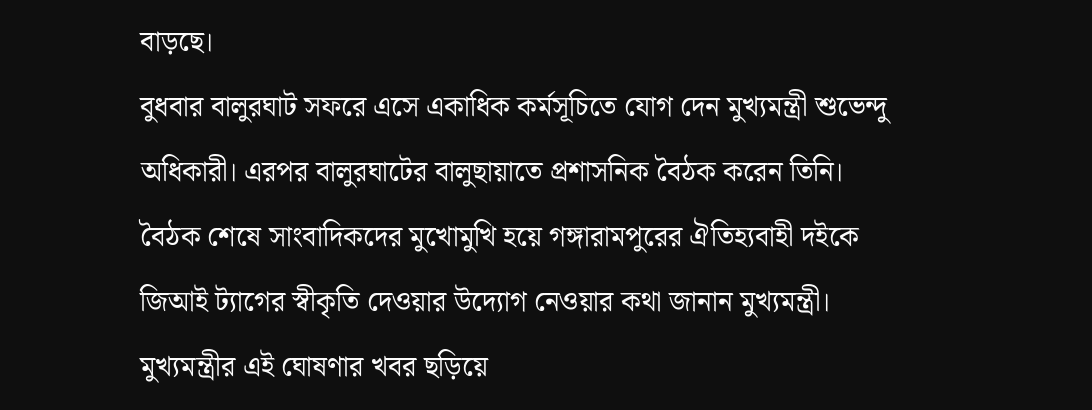বাড়ছে।
বুধবার বালুরঘাট সফরে এসে একাধিক কর্মসূচিতে যোগ দেন মুখ্যমন্ত্রী শুভেন্দু অধিকারী। এরপর বালুরঘাটের বালুছায়াতে প্রশাসনিক বৈঠক করেন তিনি। বৈঠক শেষে সাংবাদিকদের মুখোমুখি হয়ে গঙ্গারামপুরের ঐতিহ্যবাহী দইকে জিআই ট্যাগের স্বীকৃতি দেওয়ার উদ্যোগ নেওয়ার কথা জানান মুখ্যমন্ত্রী।
মুখ্যমন্ত্রীর এই ঘোষণার খবর ছড়িয়ে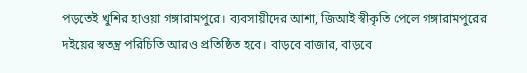পড়তেই খুশির হাওয়া গঙ্গারামপুরে। ব্যবসায়ীদের আশা, জিআই স্বীকৃতি পেলে গঙ্গারামপুরের দইয়ের স্বতন্ত্র পরিচিতি আরও প্রতিষ্ঠিত হবে। বাড়বে বাজার, বাড়বে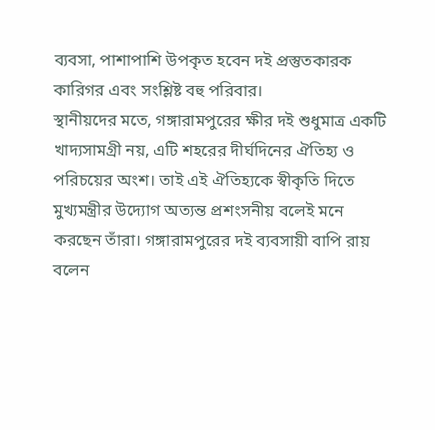ব্যবসা, পাশাপাশি উপকৃত হবেন দই প্রস্তুতকারক কারিগর এবং সংশ্লিষ্ট বহু পরিবার।
স্থানীয়দের মতে, গঙ্গারামপুরের ক্ষীর দই শুধুমাত্র একটি খাদ্যসামগ্রী নয়, এটি শহরের দীর্ঘদিনের ঐতিহ্য ও পরিচয়ের অংশ। তাই এই ঐতিহ্যকে স্বীকৃতি দিতে মুখ্যমন্ত্রীর উদ্যোগ অত্যন্ত প্রশংসনীয় বলেই মনে করছেন তাঁরা। গঙ্গারামপুরের দই ব্যবসায়ী বাপি রায় বলেন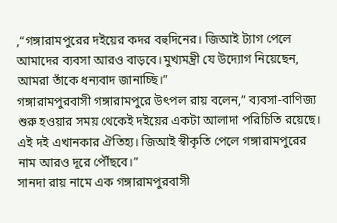,“গঙ্গারামপুরের দইয়ের কদর বহুদিনের। জিআই ট্যাগ পেলে আমাদের ব্যবসা আরও বাড়বে।মুখ্যমন্ত্রী যে উদ্যোগ নিয়েছেন, আমরা তাঁকে ধন্যবাদ জানাচ্ছি।”
গঙ্গারামপুরবাসী গঙ্গারামপুরে উৎপল রায় বলেন,” ব্যবসা-বাণিজ্য শুরু হওয়ার সময় থেকেই দইয়ের একটা আলাদা পরিচিতি রয়েছে। এই দই এখানকার ঐতিহ্য। জিআই স্বীকৃতি পেলে গঙ্গারামপুরের নাম আরও দূরে পৌঁছবে।”
সানদা রায় নামে এক গঙ্গারামপুরবাসী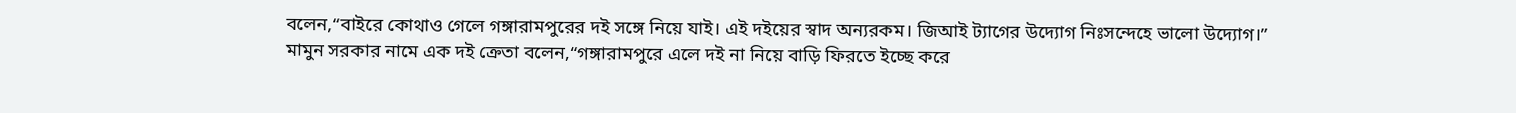বলেন,“বাইরে কোথাও গেলে গঙ্গারামপুরের দই সঙ্গে নিয়ে যাই। এই দইয়ের স্বাদ অন্যরকম। জিআই ট্যাগের উদ্যোগ নিঃসন্দেহে ভালো উদ্যোগ।”
মামুন সরকার নামে এক দই ক্রেতা বলেন,“গঙ্গারামপুরে এলে দই না নিয়ে বাড়ি ফিরতে ইচ্ছে করে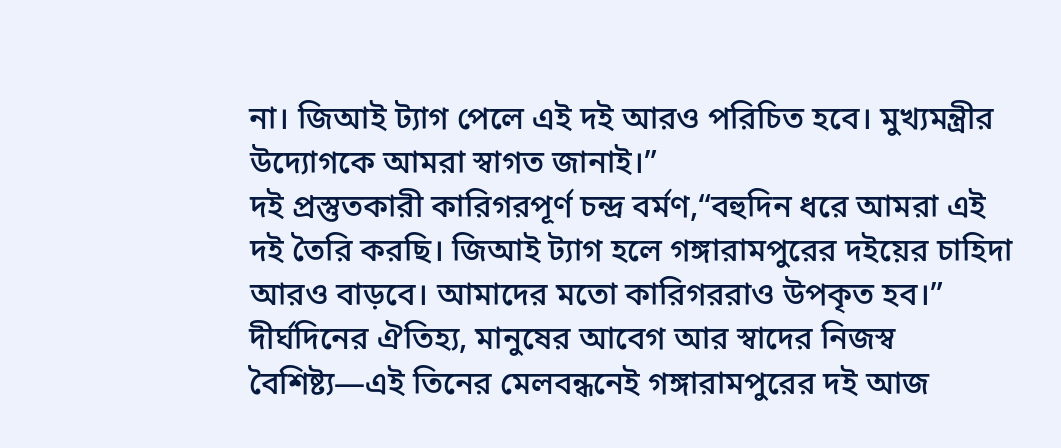না। জিআই ট্যাগ পেলে এই দই আরও পরিচিত হবে। মুখ্যমন্ত্রীর উদ্যোগকে আমরা স্বাগত জানাই।”
দই প্রস্তুতকারী কারিগরপূর্ণ চন্দ্র বর্মণ,“বহুদিন ধরে আমরা এই দই তৈরি করছি। জিআই ট্যাগ হলে গঙ্গারামপুরের দইয়ের চাহিদা আরও বাড়বে। আমাদের মতো কারিগররাও উপকৃত হব।”
দীর্ঘদিনের ঐতিহ্য, মানুষের আবেগ আর স্বাদের নিজস্ব বৈশিষ্ট্য—এই তিনের মেলবন্ধনেই গঙ্গারামপুরের দই আজ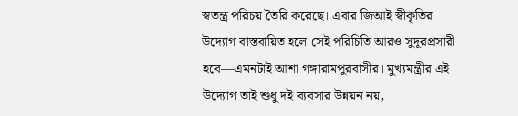স্বতন্ত্র পরিচয় তৈরি করেছে। এবার জিআই স্বীকৃতির উদ্যোগ বাস্তবায়িত হলে সেই পরিচিতি আরও সুদূরপ্রসারী হবে—এমনটাই আশা গঙ্গারামপুরবাসীর। মুখ্যমন্ত্রীর এই উদ্যোগ তাই শুধু দই ব্যবসার উন্নয়ন নয়,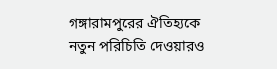গঙ্গারামপুরের ঐতিহ্যকে নতুন পরিচিতি দেওয়ারও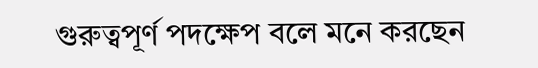গুরুত্বপূর্ণ পদক্ষেপ বলে মনে করছেন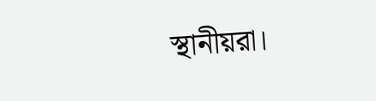স্থানীয়রা।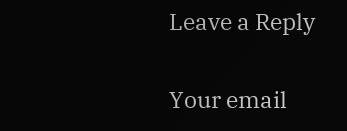Leave a Reply

Your email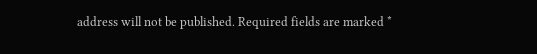address will not be published. Required fields are marked *